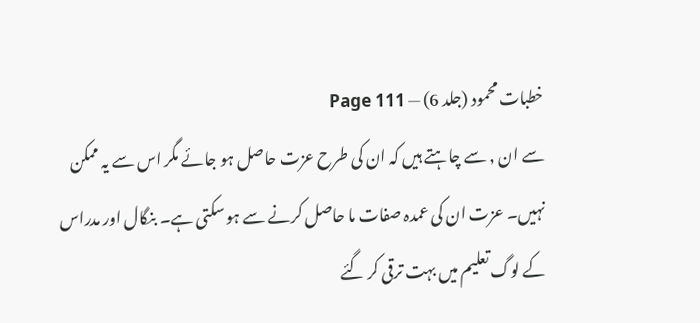خطبات محمود (جلد 6) — Page 111
سے ان , سے چاہتے ہیں کہ ان کی طرح عزت حاصل ہو جائے مگر اس سے یہ ممکن نہیں۔ عزت ان کی عمدہ صفات ما حاصل کرنے سے ہو سکتی ہے۔ بنگال اور مدراس کے لوگ تعلیم میں بہت ترقی کر گئے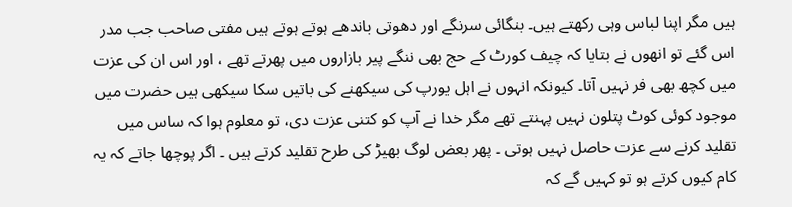ہیں مگر اپنا لباس وہی رکھتے ہیں۔ بنگائی سرنگے اور دھوتی باندھے ہوتے ہوتے ہیں مفتی صاحب جب مدر اس گئے تو انھوں نے بتایا کہ چیف کورٹ کے حج بھی ننگے پیر بازاروں میں پھرتے تھے ، اور اس ان کی عزت میں کچھ بھی فر نہیں آتا۔ کیونکہ انہوں نے اہل یورپ کی سیکھنے کی باتیں سکا سیکھی ہیں حضرت میں موجود کوئی کوٹ پتلون نہیں پہنتے تھے مگر خدا نے آپ کو کتنی عزت دی، تو معلوم ہوا کہ ساس میں تقلید کرنے سے عزت حاصل نہیں ہوتی ۔ پھر بعض لوگ بھیڑ کی طرح تقلید کرتے ہیں ۔ اگر پوچھا جاتے کہ یہ کام کیوں کرتے ہو تو کہیں گے کہ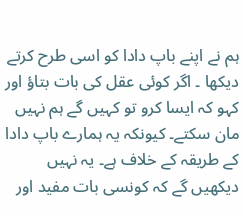ہم نے اپنے باپ دادا کو اسی طرح کرتے دیکھا ۔ اگر کوئی عقل کی بات بتاؤ اور کہو کہ ایسا کرو تو کہیں گے ہم نہیں مان سکتے۔ کیونکہ یہ ہمارے باپ دادا کے طریقہ کے خلاف ہے۔ یہ نہیں دیکھیں گے کہ کونسی بات مفید اور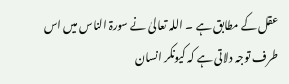عقل کے مطابق ہے ۔ اللہ تعالیٰ نے سورۃ الناس میں اس طرف توجہ دلاتی ہے کہ کیونکر انسان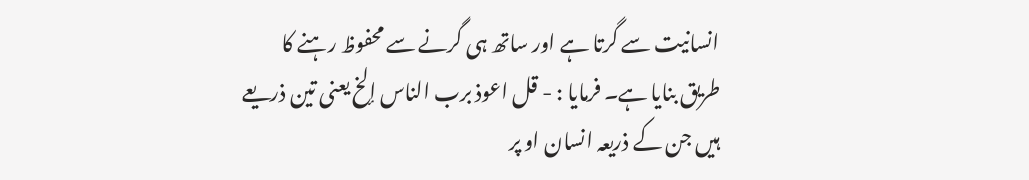انسانیت سے گرتا ہے اور ساتھ ہی گرنے سے محفوظ رہنے کا طریق بنایا ہے۔ فرمایا : - قل اعوذ برب الناس إلخ یعنی تین ذریعے ہیں جن کے ذریعہ انسان او پر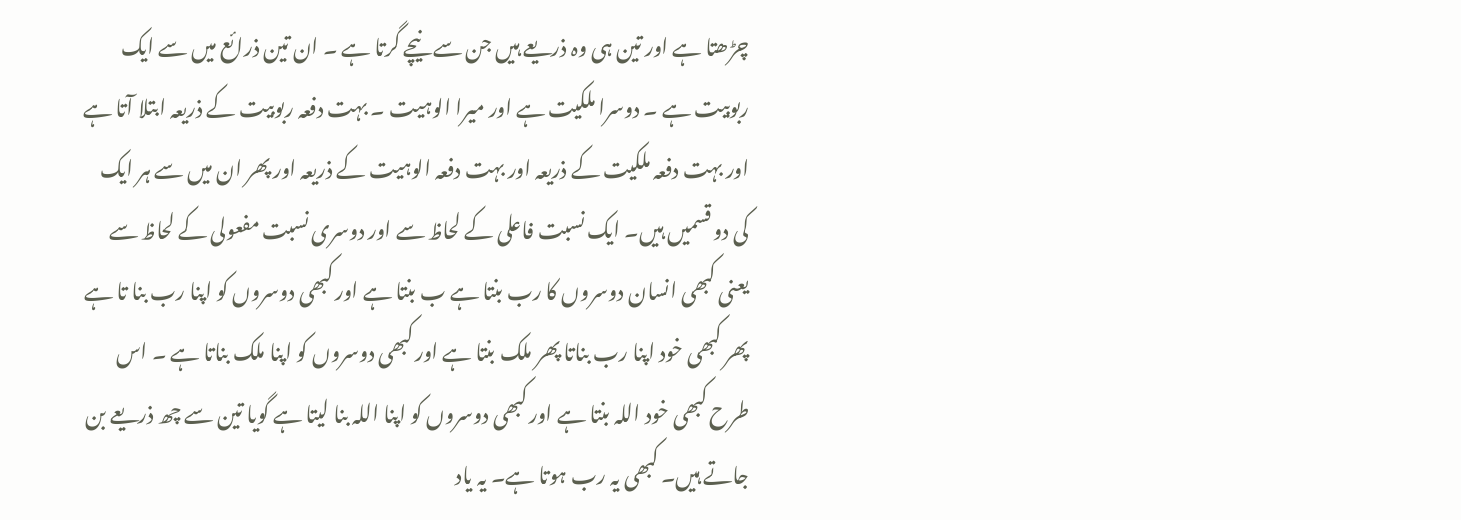چڑھتا ہے اور تین ہی وہ ذریعے ہیں جن سے نیچے گرتا ہے ۔ ان تین ذرائع میں سے ایک ربوبیت ہے ۔ دوسرا ملکیت ہے اور میرا الوہیت ۔ بہت دفعہ ربوبیت کے ذریعہ ابتلا آتا ہے اور بہت دفعہ ملکیت کے ذریعہ اور بہت دفعہ الوہیت کے ذریعہ اور پھر ان میں سے ہر ایک کی دو قسمیں ہیں۔ ایک نسبت فاعلی کے لحاظ سے اور دوسری نسبت مفعولی کے لحاظ سے یعنی کبھی انسان دوسروں کا رب بنتا ہے ب بنتا ہے اور کبھی دوسروں کو اپنا رب بنا تا ہے پھر کبھی خود اپنا رب بناتا پھر ملک بنتا ہے اور کبھی دوسروں کو اپنا ملک بناتا ہے ۔ اس طرح کبھی خود اللہ بنتا ہے اور کبھی دوسروں کو اپنا اللہ بنا لیتا ہے گویا تین سے چھ ذریعے بن جاتے ہیں۔ کبھی یہ رب ہوتا ہے۔ یہ یاد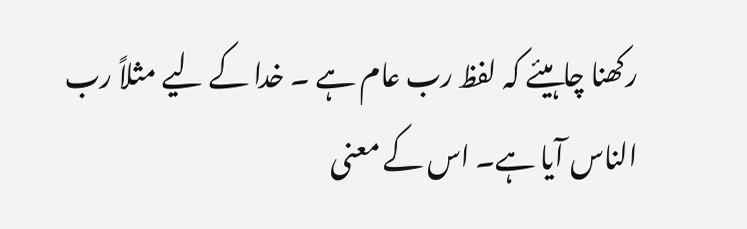رکھنا چاہیئے کہ لفظ رب عام ہے ۔ خدا کے لیے مثلاً رب الناس آیا ہے۔ اس کے معنی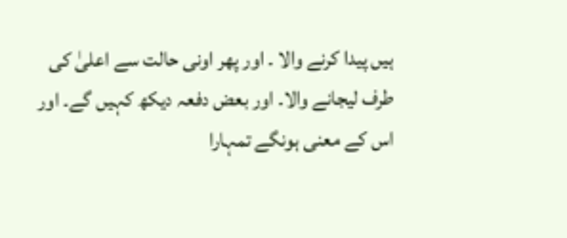ہیں پیدا کرنے والا ۔ اور پھر اونی حالت سے اعلیٰ کی طرف لیجانے والا۔ اور بعض دفعہ دیکھ کہیں گے۔ اور اس کے معنی ہونگے تمہارا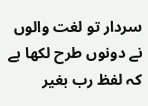سردار تو لغت والوں نے دونوں طرح لکھا ہے کہ لفظ رب بغیر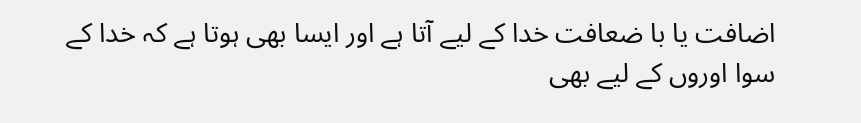اضافت یا با ضعافت خدا کے لیے آتا ہے اور ایسا بھی ہوتا ہے کہ خدا کے سوا اوروں کے لیے بھی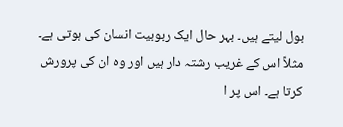بول لیتے ہیں۔ بہر حال ایک ربوبیت انسان کی ہوتی ہے۔ مثلاً اس کے غریب رشتہ دار ہیں اور وہ ان کی پرورش کرتا ہے۔ اس پر ا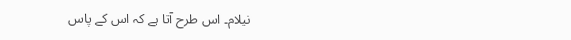نیلام۔ اس طرح آتا ہے کہ اس کے پاس